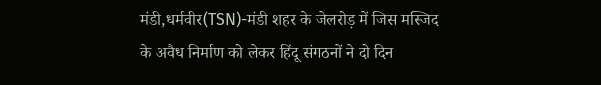मंडी,धर्मवीर(TSN)-मंडी शहर के जेलरोड़ में जिस मस्जिद के अवैध निर्माण को लेकर हिंदू संगठनों ने दो दिन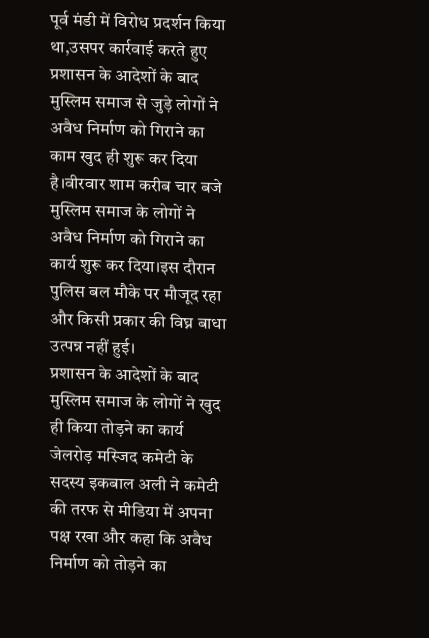पूर्व मंडी में विरोध प्रदर्शन किया था,उसपर कार्रवाई करते हुए प्रशासन के आदेशों के बाद मुस्लिम समाज से जुड़े लोगों ने अवैध निर्माण को गिराने का काम खुद ही शुरू कर दिया है।वीरवार शाम करीब चार बजे मुस्लिम समाज के लोगों ने अवैध निर्माण को गिराने का कार्य शुरू कर दिया।इस दौरान पुलिस बल मौके पर मौजूद रहा और किसी प्रकार की विघ्न बाधा उत्पन्न नहीं हुई।
प्रशासन के आदेशों के बाद मुस्लिम समाज के लोगों ने खुद ही किया तोड़ने का कार्य
जेलरोड़ मस्जिद कमेटी के सदस्य इकबाल अली ने कमेटी की तरफ से मीडिया में अपना पक्ष रखा और कहा कि अवैध निर्माण को तोड़ने का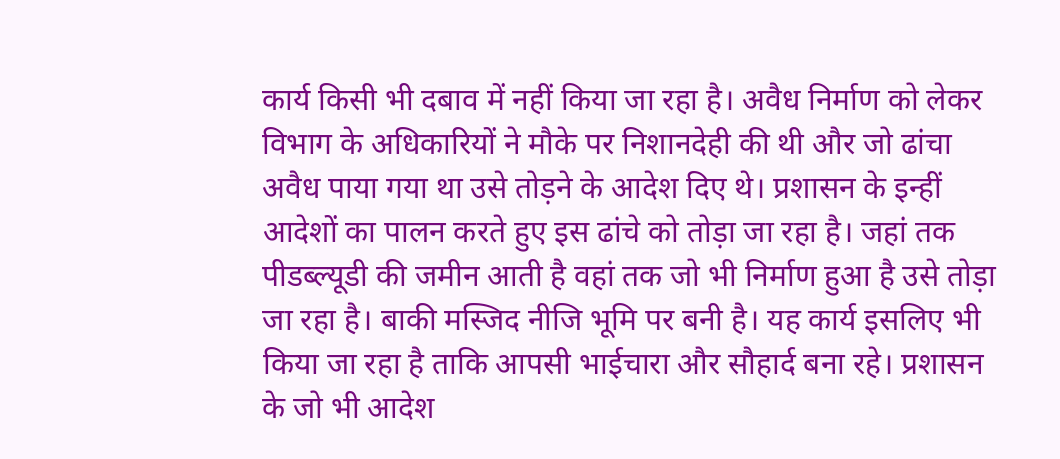कार्य किसी भी दबाव में नहीं किया जा रहा है। अवैध निर्माण को लेकर विभाग के अधिकारियों ने मौके पर निशानदेही की थी और जो ढांचा अवैध पाया गया था उसे तोड़ने के आदेश दिए थे। प्रशासन के इन्हीं आदेशों का पालन करते हुए इस ढांचे को तोड़ा जा रहा है। जहां तक पीडब्ल्यूडी की जमीन आती है वहां तक जो भी निर्माण हुआ है उसे तोड़ा जा रहा है। बाकी मस्जिद नीजि भूमि पर बनी है। यह कार्य इसलिए भी किया जा रहा है ताकि आपसी भाईचारा और सौहार्द बना रहे। प्रशासन के जो भी आदेश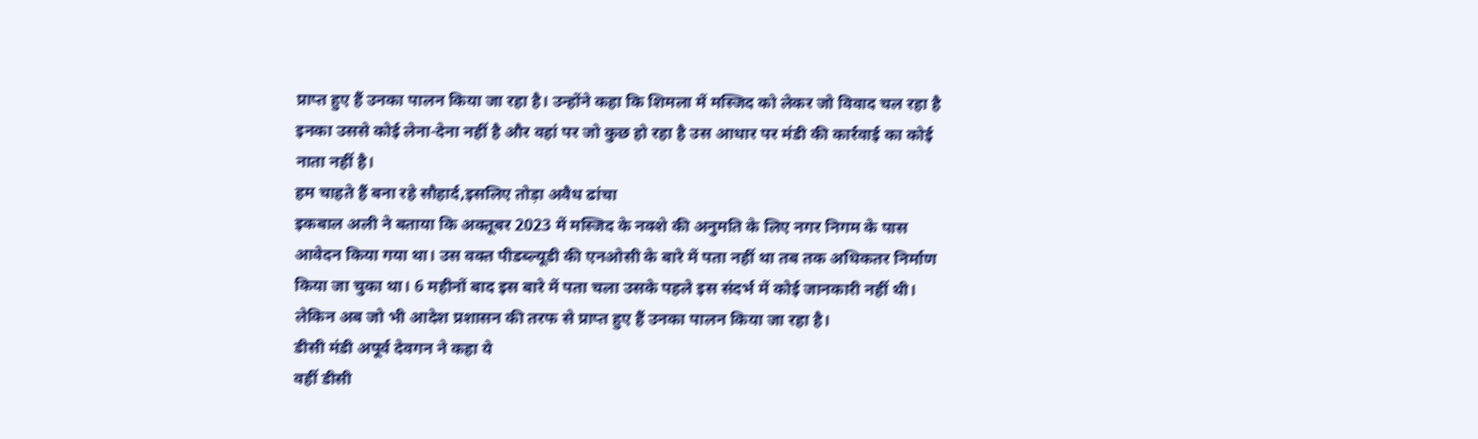प्राप्त हुए हैं उनका पालन किया जा रहा है। उन्होंने कहा कि शिमला में मस्जिद को लेकर जो विवाद चल रहा है इनका उससे कोई लेना-देना नहीं है और वहां पर जो कुछ हो रहा है उस आधार पर मंडी की कार्रवाई का कोई नाता नहीं है।
हम चाहते हैं बना रहे सौहार्द,इसलिए तोड़ा अवैध ढांचा
इकबाल अली ने बताया कि अक्तूबर 2023 में मस्जिद के नक्शे की अनुमति के लिए नगर निगम के पास आवेदन किया गया था। उस वक्त पीडब्ल्यूडी की एनओसी के बारे में पता नहीं था तब तक अधिकतर निर्माण किया जा चुका था। 6 महीनों बाद इस बारे में पता चला उसके पहले इस संदर्भ में कोई जानकारी नहीं थी। लेकिन अब जो भी आदेश प्रशासन की तरफ से प्राप्त हुए हैं उनका पालन किया जा रहा है।
डीसी मंडी अपूर्व देवगन ने कहा ये
वहीं डीसी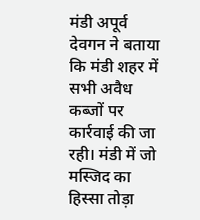मंडी अपूर्व देवगन ने बताया कि मंडी शहर में सभी अवैध कब्जों पर कार्रवाई की जा रही। मंडी में जो मस्जिद का हिस्सा तोड़ा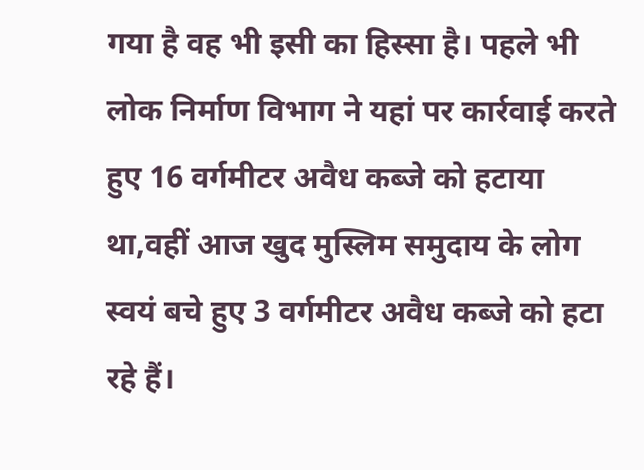गया है वह भी इसी का हिस्सा है। पहले भी लोक निर्माण विभाग ने यहां पर कार्रवाई करते हुए 16 वर्गमीटर अवैध कब्जे को हटाया था,वहीं आज खुद मुस्लिम समुदाय के लोग स्वयं बचे हुए 3 वर्गमीटर अवैध कब्जे को हटा रहे हैं।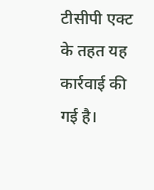टीसीपी एक्ट के तहत यह कार्रवाई की गई है।